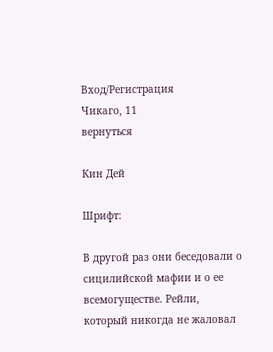Вход/Регистрация
Чикаго, 11
вернуться

Кин Дей

Шрифт:

В другой раз они беседовали о сицилийской мафии и о ее всемогуществе. Рейли, который никогда не жаловал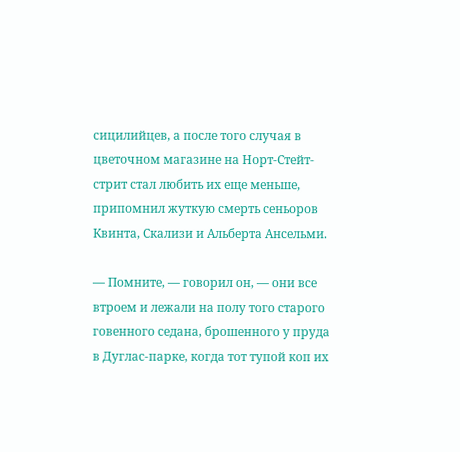сицилийцев, а после того случая в цветочном магазине на Норт-Стейт-стрит стал любить их еще меньше, припомнил жуткую смерть сеньоров Квинта, Скализи и Альберта Ансельми.

— Помните, — говорил он, — они все втроем и лежали на полу того старого говенного седана, брошенного у пруда в Дуглас-парке, когда тот тупой коп их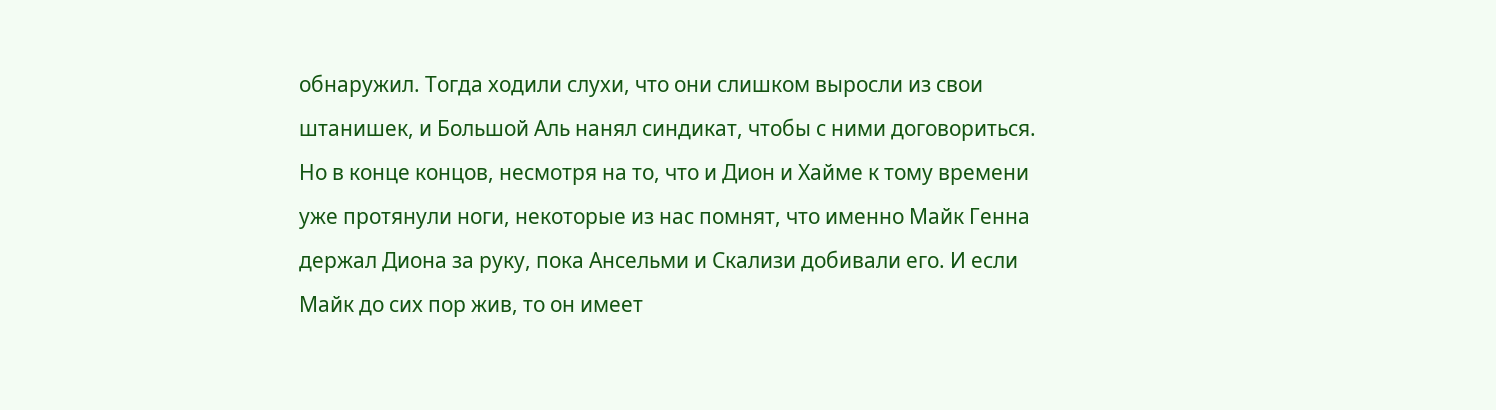обнаружил. Тогда ходили слухи, что они слишком выросли из свои штанишек, и Большой Аль нанял синдикат, чтобы с ними договориться. Но в конце концов, несмотря на то, что и Дион и Хайме к тому времени уже протянули ноги, некоторые из нас помнят, что именно Майк Генна держал Диона за руку, пока Ансельми и Скализи добивали его. И если Майк до сих пор жив, то он имеет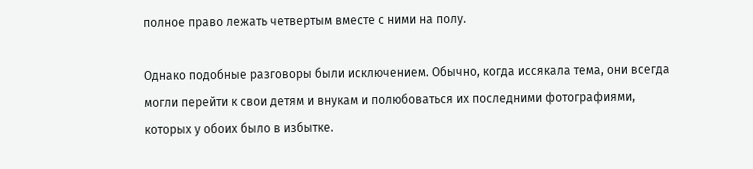полное право лежать четвертым вместе с ними на полу.

Однако подобные разговоры были исключением. Обычно, когда иссякала тема, они всегда могли перейти к свои детям и внукам и полюбоваться их последними фотографиями, которых у обоих было в избытке.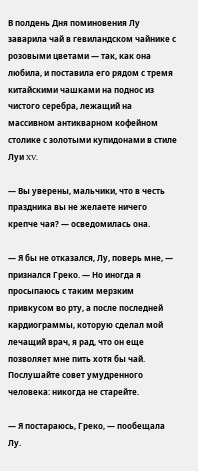В полдень Дня поминовения Лу заварила чай в гевиландском чайнике с розовыми цветами — так, как она любила, и поставила его рядом с тремя китайскими чашками на поднос из чистого серебра, лежащий на массивном антикварном кофейном столике с золотыми купидонами в стиле Луи XV.

— Вы уверены, мальчики, что в честь праздника вы не желаете ничего крепче чая? — осведомилась она.

— Я бы не отказался, Лу, поверь мне, — признался Греко. — Но иногда я просыпаюсь с таким мерзким привкусом во рту, а после последней кардиограммы, которую сделал мой лечащий врач, я рад, что он еще позволяет мне пить хотя бы чай. Послушайте совет умудренного человека: никогда не старейте.

— Я постараюсь, Греко, — пообещала Лу.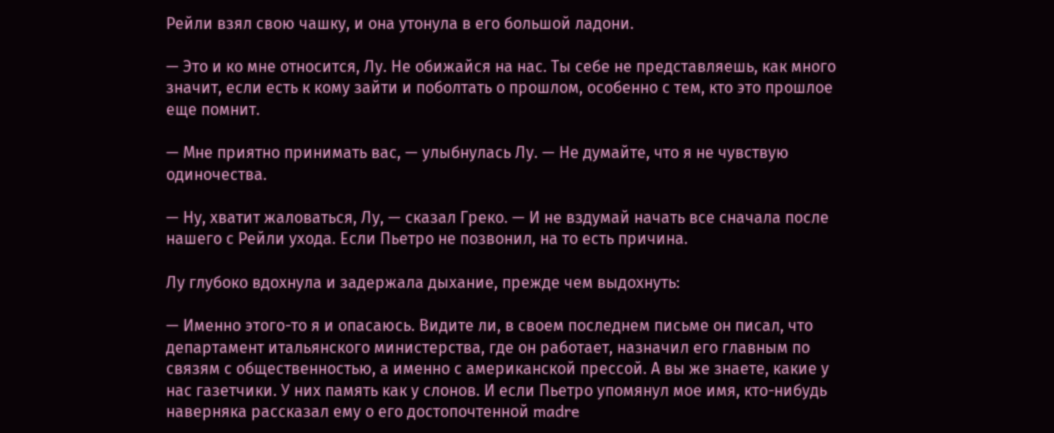Рейли взял свою чашку, и она утонула в его большой ладони.

— Это и ко мне относится, Лу. Не обижайся на нас. Ты себе не представляешь, как много значит, если есть к кому зайти и поболтать о прошлом, особенно с тем, кто это прошлое еще помнит.

— Мне приятно принимать вас, — улыбнулась Лу. — Не думайте, что я не чувствую одиночества.

— Ну, хватит жаловаться, Лу, — сказал Греко. — И не вздумай начать все сначала после нашего с Рейли ухода. Если Пьетро не позвонил, на то есть причина.

Лу глубоко вдохнула и задержала дыхание, прежде чем выдохнуть:

— Именно этого-то я и опасаюсь. Видите ли, в своем последнем письме он писал, что департамент итальянского министерства, где он работает, назначил его главным по связям с общественностью, а именно с американской прессой. А вы же знаете, какие у нас газетчики. У них память как у слонов. И если Пьетро упомянул мое имя, кто-нибудь наверняка рассказал ему о его достопочтенной madre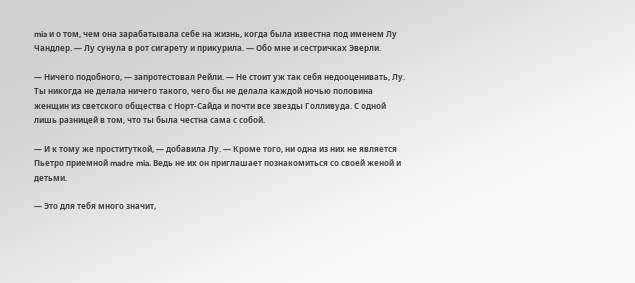mia и о том, чем она зарабатывала себе на жизнь, когда была известна под именем Лу Чандлер. — Лу сунула в рот сигарету и прикурила. — Обо мне и сестричках Эверли.

— Ничего подобного, — запротестовал Рейли. — Не стоит уж так себя недооценивать, Лу. Ты никогда не делала ничего такого, чего бы не делала каждой ночью половина женщин из светского общества с Норт-Сайда и почти все звезды Голливуда. С одной лишь разницей в том, что ты была честна сама с собой.

— И к тому же проституткой, — добавила Лу. — Кроме того, ни одна из них не является Пьетро приемной madre mia. Ведь не их он приглашает познакомиться со своей женой и детьми.

— Это для тебя много значит,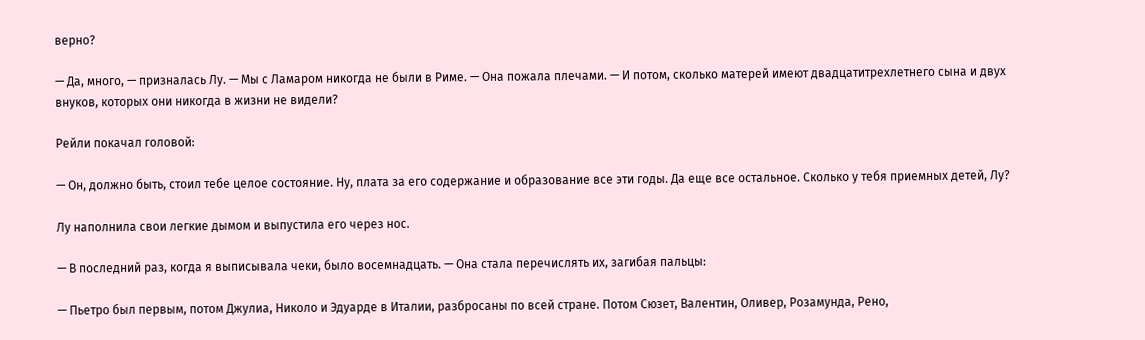верно?

— Да, много, — призналась Лу. — Мы с Ламаром никогда не были в Риме. — Она пожала плечами. — И потом, сколько матерей имеют двадцатитрехлетнего сына и двух внуков, которых они никогда в жизни не видели?

Рейли покачал головой:

— Он, должно быть, стоил тебе целое состояние. Ну, плата за его содержание и образование все эти годы. Да еще все остальное. Сколько у тебя приемных детей, Лу?

Лу наполнила свои легкие дымом и выпустила его через нос.

— В последний раз, когда я выписывала чеки, было восемнадцать. — Она стала перечислять их, загибая пальцы:

— Пьетро был первым, потом Джулиа, Николо и Эдуарде в Италии, разбросаны по всей стране. Потом Сюзет, Валентин, Оливер, Розамунда, Рено,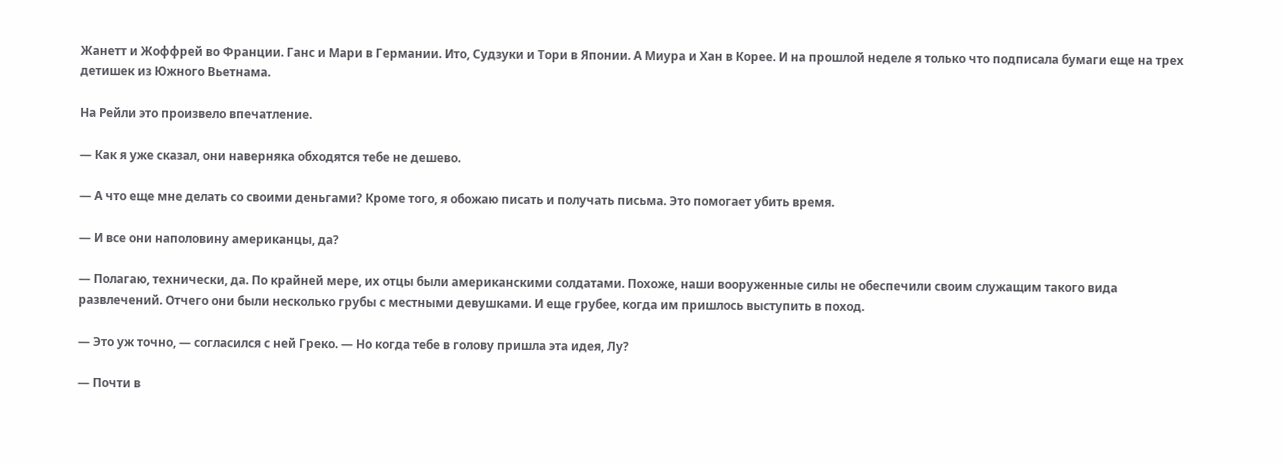Жанетт и Жоффрей во Франции. Ганс и Мари в Германии. Ито, Судзуки и Тори в Японии. А Миура и Хан в Корее. И на прошлой неделе я только что подписала бумаги еще на трех детишек из Южного Вьетнама.

На Рейли это произвело впечатление.

— Как я уже сказал, они наверняка обходятся тебе не дешево.

— А что еще мне делать со своими деньгами? Кроме того, я обожаю писать и получать письма. Это помогает убить время.

— И все они наполовину американцы, да?

— Полагаю, технически, да. По крайней мере, их отцы были американскими солдатами. Похоже, наши вооруженные силы не обеспечили своим служащим такого вида развлечений. Отчего они были несколько грубы с местными девушками. И еще грубее, когда им пришлось выступить в поход.

— Это уж точно, — согласился с ней Греко. — Но когда тебе в голову пришла эта идея, Лу?

— Почти в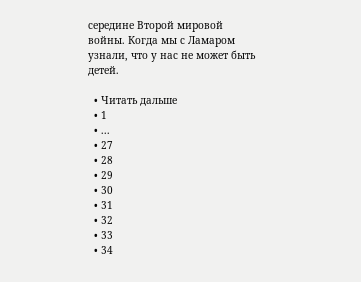середине Второй мировой войны. Когда мы с Ламаром узнали, что у нас не может быть детей.

  • Читать дальше
  • 1
  • ...
  • 27
  • 28
  • 29
  • 30
  • 31
  • 32
  • 33
  • 34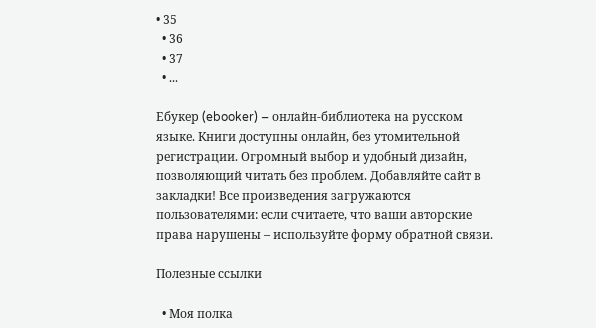• 35
  • 36
  • 37
  • ...

Ебукер (ebooker) – онлайн-библиотека на русском языке. Книги доступны онлайн, без утомительной регистрации. Огромный выбор и удобный дизайн, позволяющий читать без проблем. Добавляйте сайт в закладки! Все произведения загружаются пользователями: если считаете, что ваши авторские права нарушены – используйте форму обратной связи.

Полезные ссылки

  • Моя полка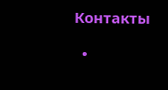Контакты

  •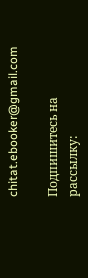chitat.ebooker@gmail.com

Подпишитесь на рассылку: